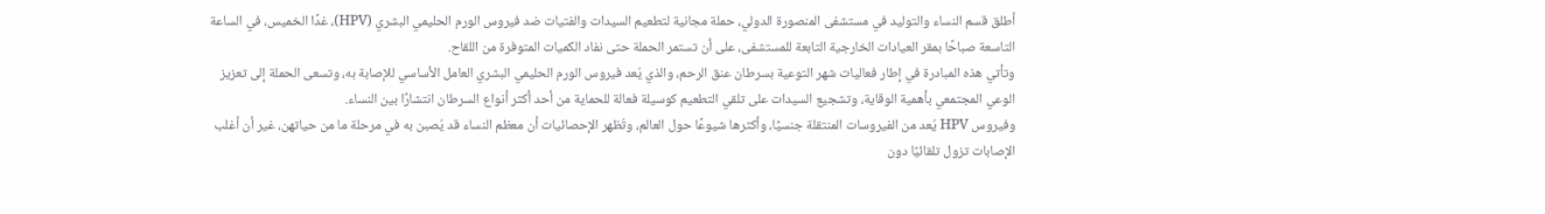أطلق قسم النساء والتوليد في مستشفى المنصورة الدولي، حملة مجانية لتطعيم السيدات والفتيات ضد فيروس الورم الحليمي البشري (HPV)، غدًا الخميس، في الساعة التاسعة صباحًا بمقر العيادات الخارجية التابعة للمستشفى، على أن تستمر الحملة حتى نفاد الكميات المتوفرة من اللقاح.
وتأتي هذه المبادرة في إطار فعاليات شهر التوعية بسرطان عنق الرحم، والذي يُعد فيروس الورم الحليمي البشري العامل الأساسي للإصابة به، وتسعى الحملة إلى تعزيز الوعي المجتمعي بأهمية الوقاية، وتشجيع السيدات على تلقي التطعيم كوسيلة فعالة للحماية من أحد أكثر أنواع السرطان انتشارًا بين النساء.
وفيروس HPV يُعد من الفيروسات المنتقلة جنسيًا، وأكثرها شيوعًا حول العالم، وتُظهر الإحصائيات أن معظم النساء قد يُصبن به في مرحلة ما من حياتهن، غير أن أغلب الإصابات تزول تلقائيًا دون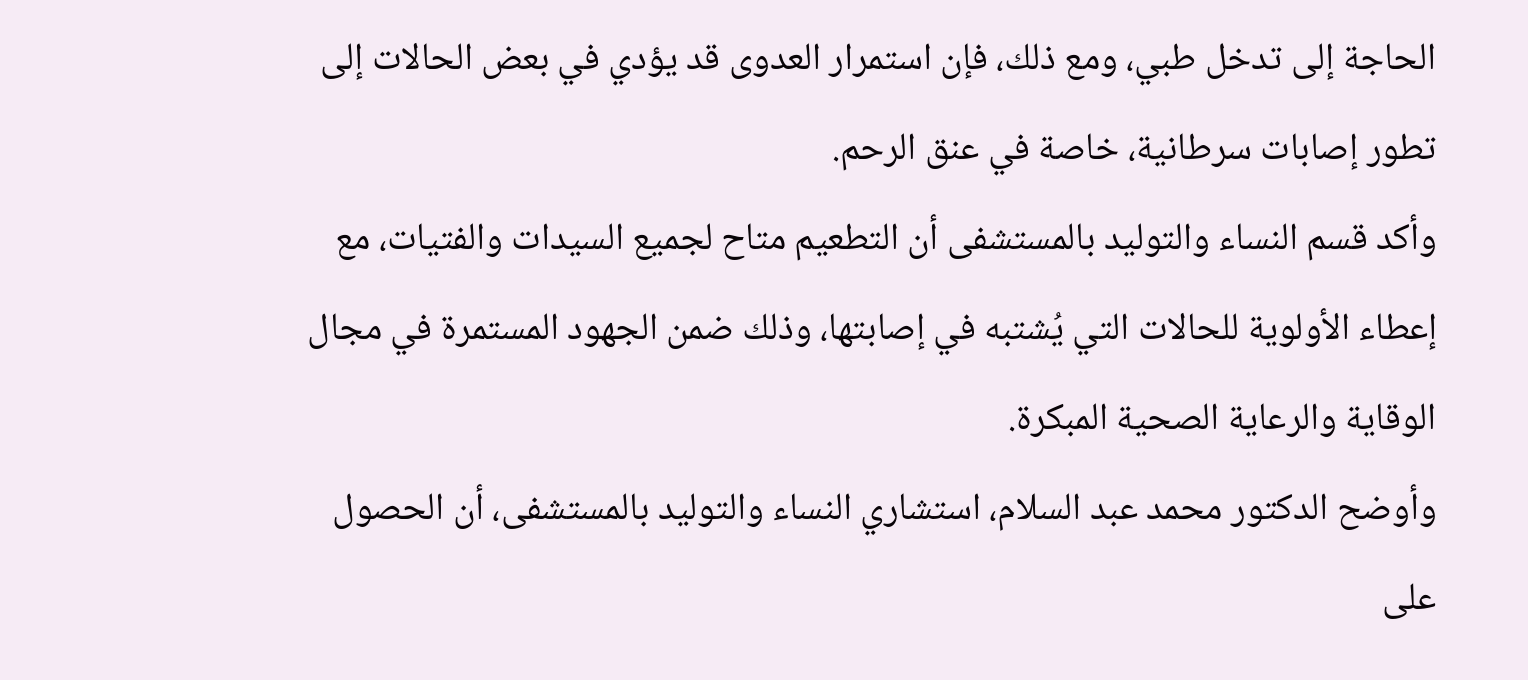الحاجة إلى تدخل طبي، ومع ذلك، فإن استمرار العدوى قد يؤدي في بعض الحالات إلى تطور إصابات سرطانية، خاصة في عنق الرحم.
وأكد قسم النساء والتوليد بالمستشفى أن التطعيم متاح لجميع السيدات والفتيات، مع إعطاء الأولوية للحالات التي يُشتبه في إصابتها، وذلك ضمن الجهود المستمرة في مجال الوقاية والرعاية الصحية المبكرة.
وأوضح الدكتور محمد عبد السلام، استشاري النساء والتوليد بالمستشفى، أن الحصول على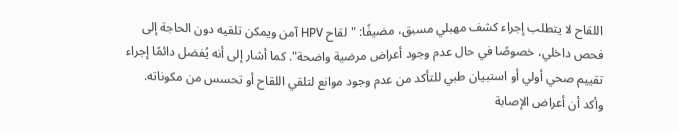اللقاح لا يتطلب إجراء كشف مهبلي مسبق، مضيفًا: "لقاح HPV آمن ويمكن تلقيه دون الحاجة إلى فحص داخلي، خصوصًا في حال عدم وجود أعراض مرضية واضحة". كما أشار إلى أنه يُفضل دائمًا إجراء تقييم صحي أولي أو استبيان طبي للتأكد من عدم وجود موانع لتلقي اللقاح أو تحسس من مكوناته.
وأكد أن أعراض الإصابة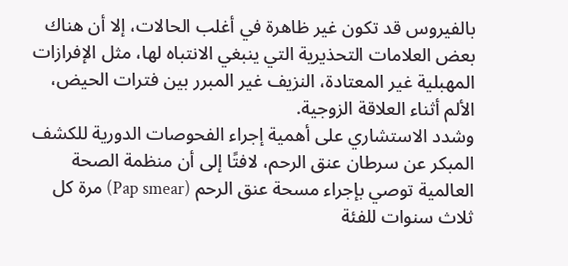بالفيروس قد تكون غير ظاهرة في أغلب الحالات، إلا أن هناك بعض العلامات التحذيرية التي ينبغي الانتباه لها، مثل الإفرازات المهبلية غير المعتادة، النزيف غير المبرر بين فترات الحيض، الألم أثناء العلاقة الزوجية.
وشدد الاستشاري على أهمية إجراء الفحوصات الدورية للكشف المبكر عن سرطان عنق الرحم، لافتًا إلى أن منظمة الصحة العالمية توصي بإجراء مسحة عنق الرحم (Pap smear) مرة كل ثلاث سنوات للفئة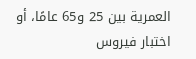العمرية بين 25 و65 عامًا، أو اختبار فيروس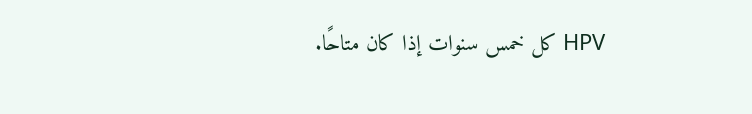HPV كل خمس سنوات إذا كان متاحًا.